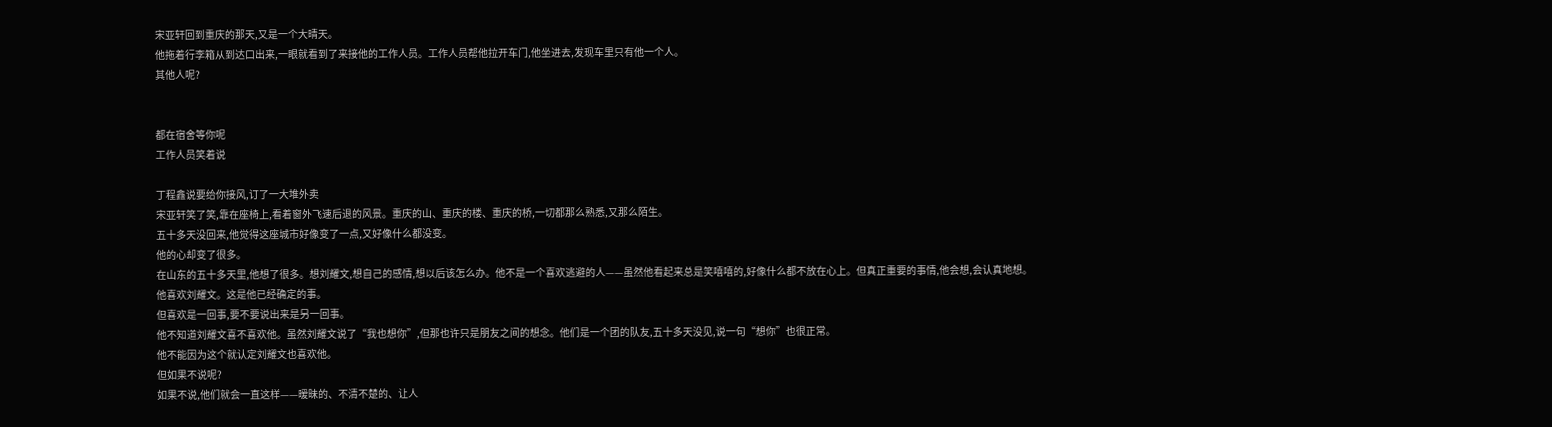宋亚轩回到重庆的那天,又是一个大晴天。
他拖着行李箱从到达口出来,一眼就看到了来接他的工作人员。工作人员帮他拉开车门,他坐进去,发现车里只有他一个人。
其他人呢?


都在宿舍等你呢
工作人员笑着说

丁程鑫说要给你接风,订了一大堆外卖
宋亚轩笑了笑,靠在座椅上,看着窗外飞速后退的风景。重庆的山、重庆的楼、重庆的桥,一切都那么熟悉,又那么陌生。
五十多天没回来,他觉得这座城市好像变了一点,又好像什么都没变。
他的心却变了很多。
在山东的五十多天里,他想了很多。想刘耀文,想自己的感情,想以后该怎么办。他不是一个喜欢逃避的人——虽然他看起来总是笑嘻嘻的,好像什么都不放在心上。但真正重要的事情,他会想,会认真地想。
他喜欢刘耀文。这是他已经确定的事。
但喜欢是一回事,要不要说出来是另一回事。
他不知道刘耀文喜不喜欢他。虽然刘耀文说了“我也想你”,但那也许只是朋友之间的想念。他们是一个团的队友,五十多天没见,说一句“想你”也很正常。
他不能因为这个就认定刘耀文也喜欢他。
但如果不说呢?
如果不说,他们就会一直这样——暧昧的、不清不楚的、让人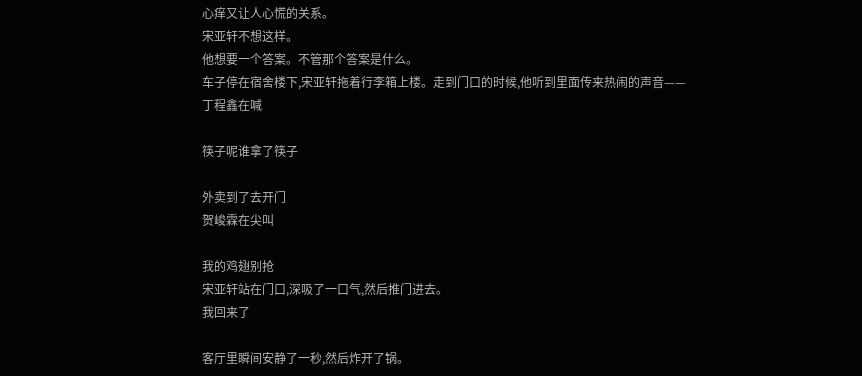心痒又让人心慌的关系。
宋亚轩不想这样。
他想要一个答案。不管那个答案是什么。
车子停在宿舍楼下,宋亚轩拖着行李箱上楼。走到门口的时候,他听到里面传来热闹的声音——
丁程鑫在喊

筷子呢谁拿了筷子

外卖到了去开门
贺峻霖在尖叫

我的鸡翅别抢
宋亚轩站在门口,深吸了一口气,然后推门进去。
我回来了

客厅里瞬间安静了一秒,然后炸开了锅。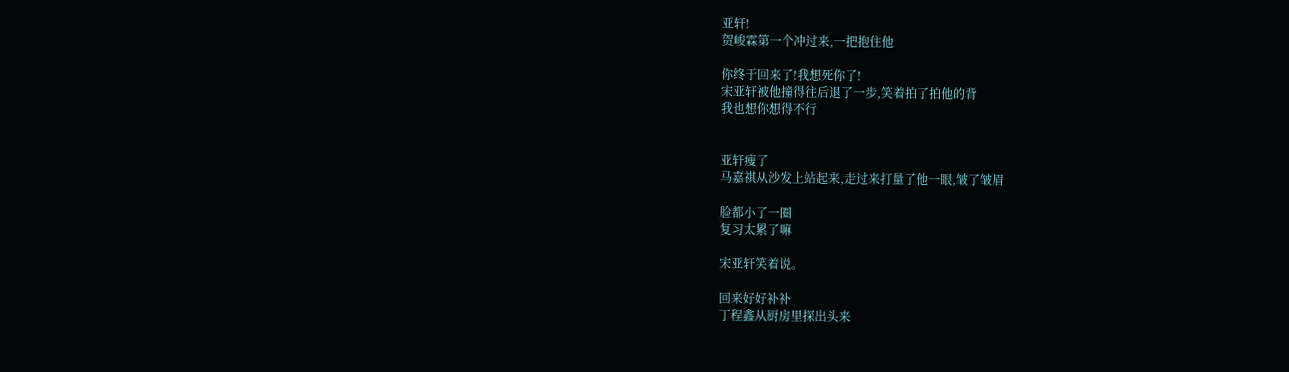亚轩!
贺峻霖第一个冲过来,一把抱住他

你终于回来了!我想死你了!
宋亚轩被他撞得往后退了一步,笑着拍了拍他的背
我也想你想得不行


亚轩瘦了
马嘉祺从沙发上站起来,走过来打量了他一眼,皱了皱眉

脸都小了一圈
复习太累了嘛

宋亚轩笑着说。

回来好好补补
丁程鑫从厨房里探出头来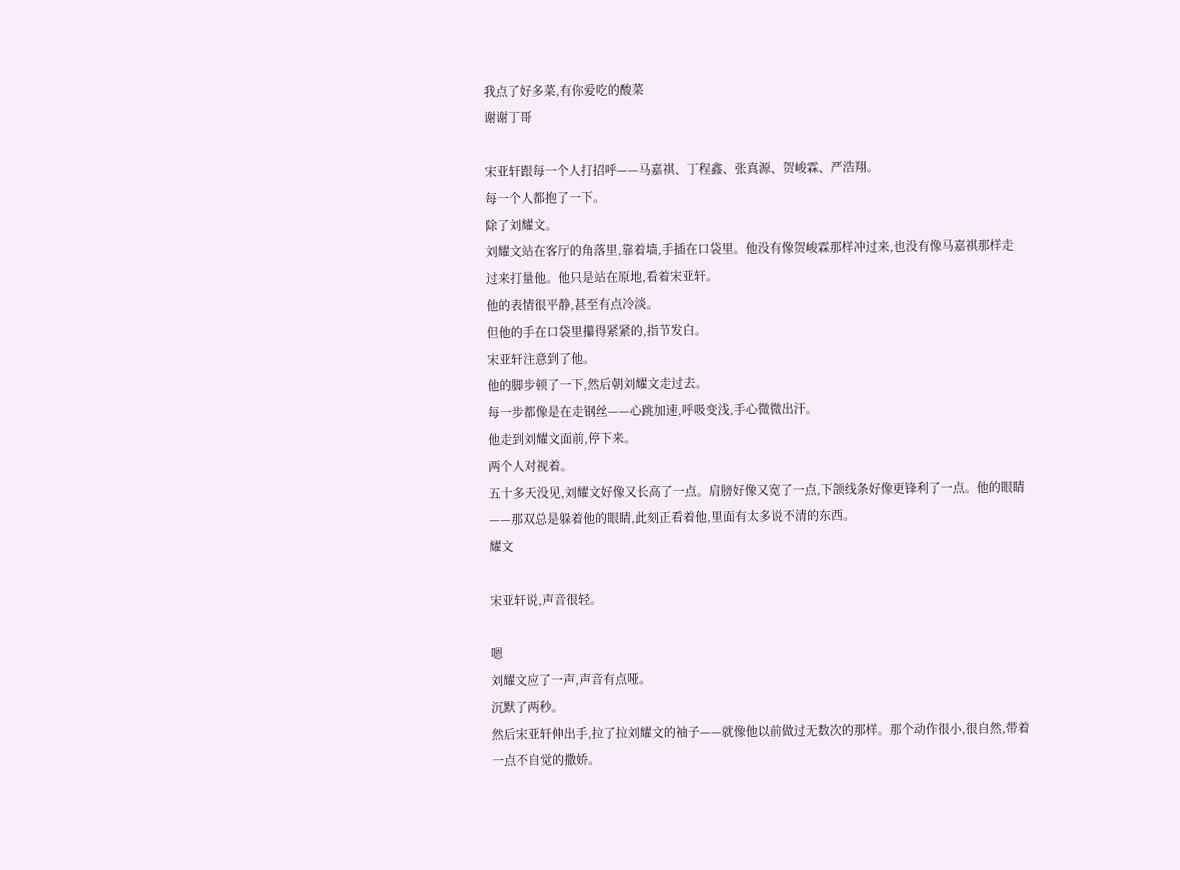我点了好多菜,有你爱吃的酸菜
谢谢丁哥

宋亚轩跟每一个人打招呼——马嘉祺、丁程鑫、张真源、贺峻霖、严浩翔。
每一个人都抱了一下。
除了刘耀文。
刘耀文站在客厅的角落里,靠着墙,手插在口袋里。他没有像贺峻霖那样冲过来,也没有像马嘉祺那样走过来打量他。他只是站在原地,看着宋亚轩。
他的表情很平静,甚至有点冷淡。
但他的手在口袋里攥得紧紧的,指节发白。
宋亚轩注意到了他。
他的脚步顿了一下,然后朝刘耀文走过去。
每一步都像是在走钢丝——心跳加速,呼吸变浅,手心微微出汗。
他走到刘耀文面前,停下来。
两个人对视着。
五十多天没见,刘耀文好像又长高了一点。肩膀好像又宽了一点,下颌线条好像更锋利了一点。他的眼睛——那双总是躲着他的眼睛,此刻正看着他,里面有太多说不清的东西。
耀文

宋亚轩说,声音很轻。

嗯
刘耀文应了一声,声音有点哑。
沉默了两秒。
然后宋亚轩伸出手,拉了拉刘耀文的袖子——就像他以前做过无数次的那样。那个动作很小,很自然,带着一点不自觉的撒娇。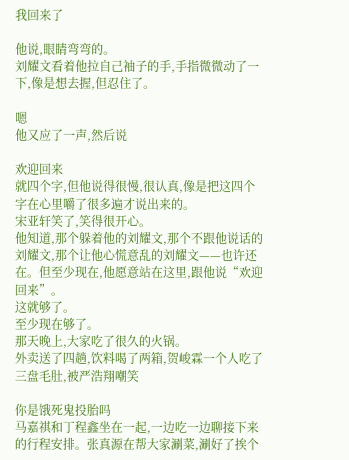我回来了

他说,眼睛弯弯的。
刘耀文看着他拉自己袖子的手,手指微微动了一下,像是想去握,但忍住了。

嗯
他又应了一声,然后说

欢迎回来
就四个字,但他说得很慢,很认真,像是把这四个字在心里嚼了很多遍才说出来的。
宋亚轩笑了,笑得很开心。
他知道,那个躲着他的刘耀文,那个不跟他说话的刘耀文,那个让他心慌意乱的刘耀文——也许还在。但至少现在,他愿意站在这里,跟他说“欢迎回来”。
这就够了。
至少现在够了。
那天晚上,大家吃了很久的火锅。
外卖送了四趟,饮料喝了两箱,贺峻霖一个人吃了三盘毛肚,被严浩翔嘲笑

你是饿死鬼投胎吗
马嘉祺和丁程鑫坐在一起,一边吃一边聊接下来的行程安排。张真源在帮大家涮菜,涮好了挨个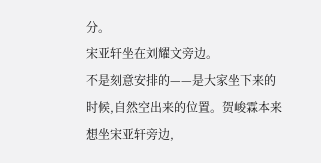分。
宋亚轩坐在刘耀文旁边。
不是刻意安排的——是大家坐下来的时候,自然空出来的位置。贺峻霖本来想坐宋亚轩旁边,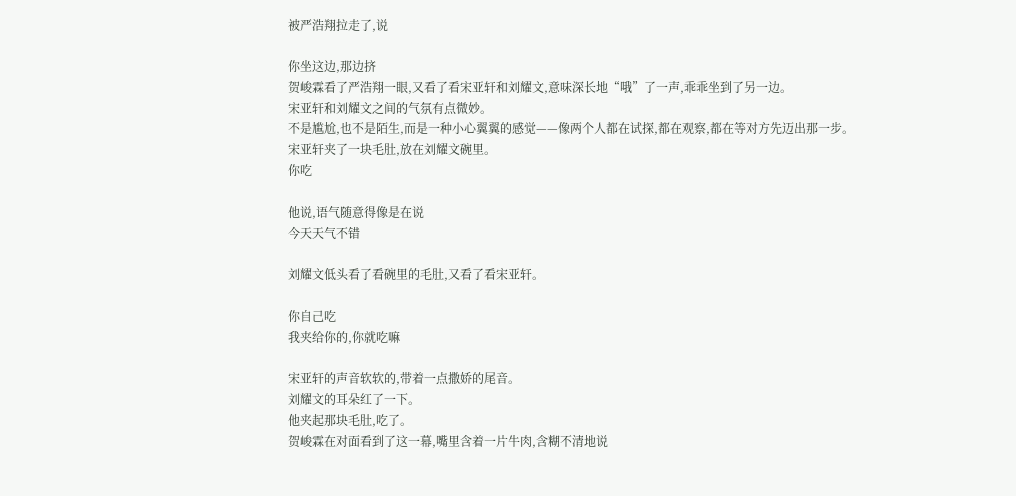被严浩翔拉走了,说

你坐这边,那边挤
贺峻霖看了严浩翔一眼,又看了看宋亚轩和刘耀文,意味深长地“哦”了一声,乖乖坐到了另一边。
宋亚轩和刘耀文之间的气氛有点微妙。
不是尴尬,也不是陌生,而是一种小心翼翼的感觉——像两个人都在试探,都在观察,都在等对方先迈出那一步。
宋亚轩夹了一块毛肚,放在刘耀文碗里。
你吃

他说,语气随意得像是在说
今天天气不错

刘耀文低头看了看碗里的毛肚,又看了看宋亚轩。

你自己吃
我夹给你的,你就吃嘛

宋亚轩的声音软软的,带着一点撒娇的尾音。
刘耀文的耳朵红了一下。
他夹起那块毛肚,吃了。
贺峻霖在对面看到了这一幕,嘴里含着一片牛肉,含糊不清地说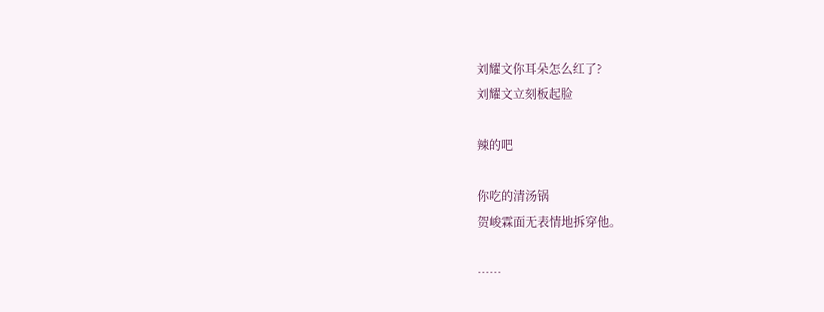刘耀文你耳朵怎么红了?
刘耀文立刻板起脸

辣的吧

你吃的清汤锅
贺峻霖面无表情地拆穿他。

……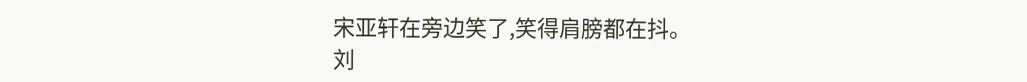宋亚轩在旁边笑了,笑得肩膀都在抖。
刘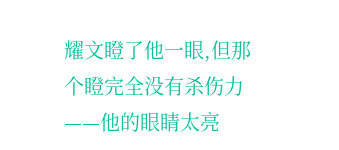耀文瞪了他一眼,但那个瞪完全没有杀伤力——他的眼睛太亮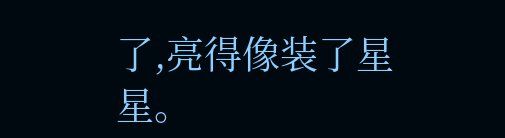了,亮得像装了星星。